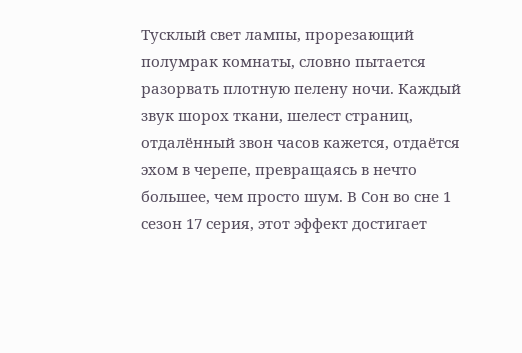Тусклый свет лампы, прорезающий полумрак комнаты, словно пытается разорвать плотную пелену ночи. Каждый звук шорох ткани, шелест страниц, отдалённый звон часов кажется, отдаётся эхом в черепе, превращаясь в нечто большее, чем просто шум. В Сон во сне 1 сезон 17 серия, этот эффект достигает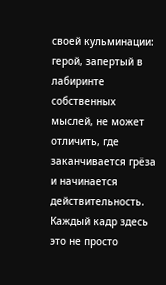своей кульминации: герой, запертый в лабиринте собственных мыслей, не может отличить, где заканчивается грёза и начинается действительность. Каждый кадр здесь это не просто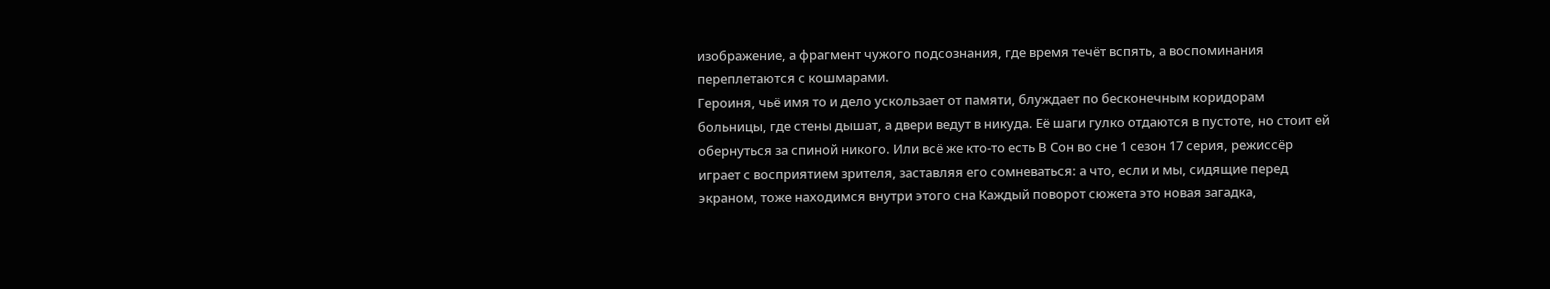изображение, а фрагмент чужого подсознания, где время течёт вспять, а воспоминания переплетаются с кошмарами.
Героиня, чьё имя то и дело ускользает от памяти, блуждает по бесконечным коридорам больницы, где стены дышат, а двери ведут в никуда. Её шаги гулко отдаются в пустоте, но стоит ей обернуться за спиной никого. Или всё же кто-то есть В Сон во сне 1 сезон 17 серия, режиссёр играет с восприятием зрителя, заставляя его сомневаться: а что, если и мы, сидящие перед экраном, тоже находимся внутри этого сна Каждый поворот сюжета это новая загадка,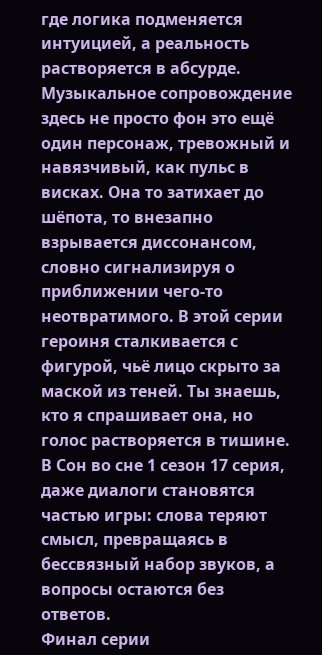где логика подменяется интуицией, а реальность растворяется в абсурде.
Музыкальное сопровождение здесь не просто фон это ещё один персонаж, тревожный и навязчивый, как пульс в висках. Она то затихает до шёпота, то внезапно взрывается диссонансом, словно сигнализируя о приближении чего-то неотвратимого. В этой серии героиня сталкивается с фигурой, чьё лицо скрыто за маской из теней. Ты знаешь, кто я спрашивает она, но голос растворяется в тишине. В Сон во сне 1 сезон 17 серия, даже диалоги становятся частью игры: слова теряют смысл, превращаясь в бессвязный набор звуков, а вопросы остаются без ответов.
Финал серии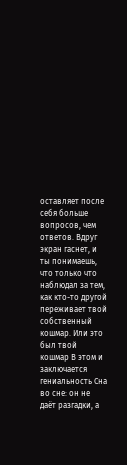оставляет после себя больше вопросов, чем ответов. Вдруг экран гаснет, и ты понимаешь, что только что наблюдал за тем, как кто-то другой переживает твой собственный кошмар. Или это был твой кошмар В этом и заключается гениальность Сна во сне: он не даёт разгадки, а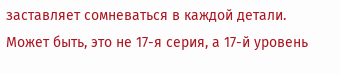заставляет сомневаться в каждой детали. Может быть, это не 17-я серия, а 17-й уровень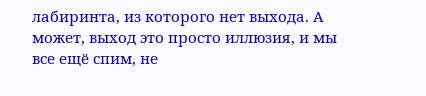лабиринта, из которого нет выхода. А может, выход это просто иллюзия, и мы все ещё спим, не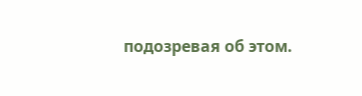подозревая об этом.